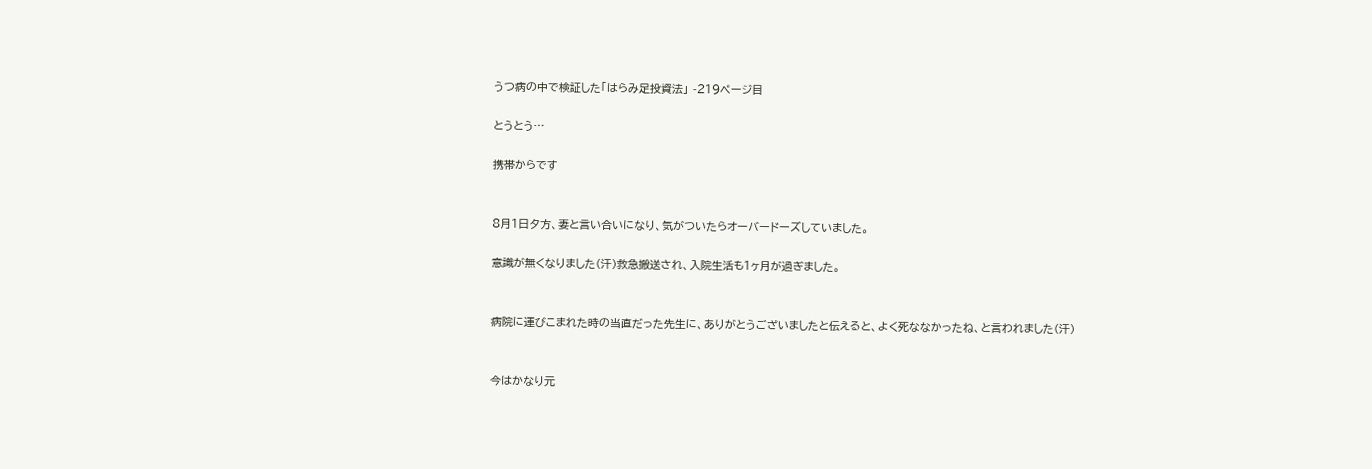うつ病の中で検証した「はらみ足投資法」 -219ページ目

とうとう…

携帯からです


8月1日夕方、妻と言い合いになり、気がついたらオーバードーズしていました。

意識が無くなりました(汗)救急搬送され、入院生活も1ヶ月が過ぎました。


病院に運びこまれた時の当直だった先生に、ありがとうございましたと伝えると、よく死ななかったね、と言われました(汗)


今はかなり元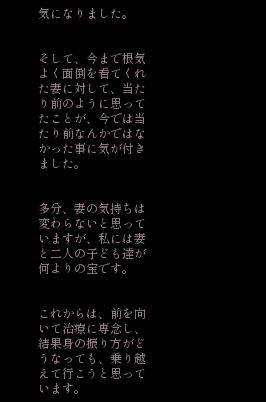気になりました。


そして、今まで根気よく面倒を看てくれた妻に対して、当たり前のように思ってたことが、今では当たり前なんかではなかった事に気が付きました。


多分、妻の気持ちは変わらないと思っていますが、私には妻と二人の子ども達が何よりの宝です。


これからは、前を向いて治療に専念し、結果身の振り方がどうなっても、乗り越えて行こうと思っています。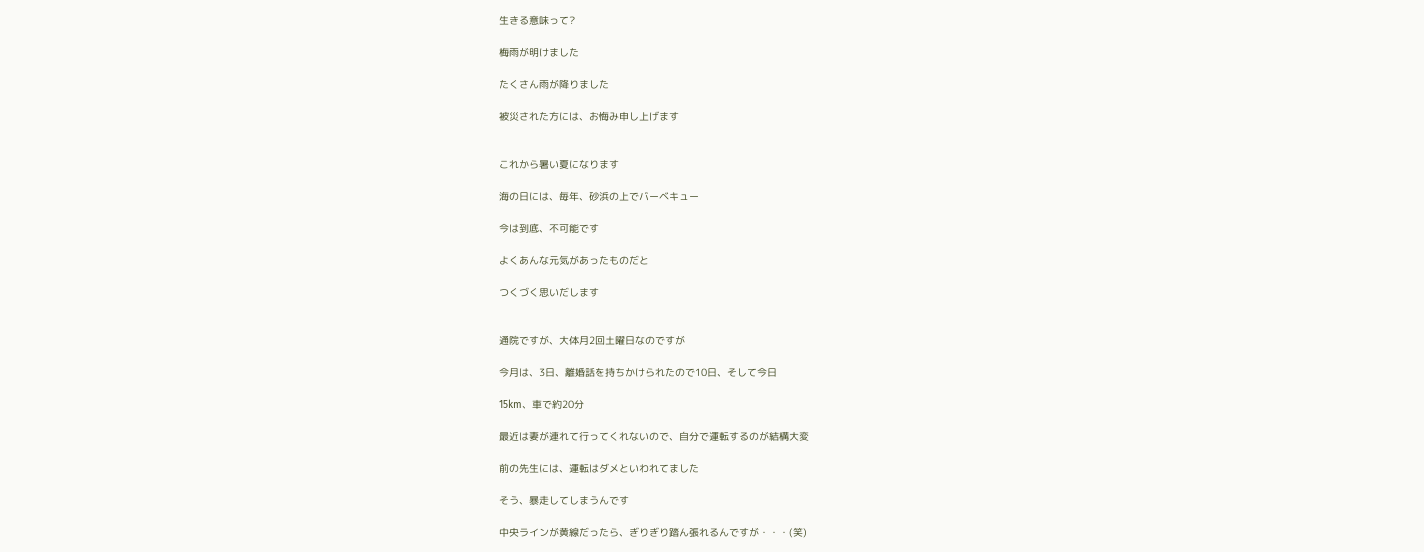生きる意味って?

梅雨が明けました

たくさん雨が降りました

被災された方には、お悔み申し上げます


これから暑い夏になります

海の日には、毎年、砂浜の上でバーベキュー

今は到底、不可能です

よくあんな元気があったものだと

つくづく思いだします


通院ですが、大体月2回土曜日なのですが

今月は、3日、離婚話を持ちかけられたので10日、そして今日

15km、車で約20分

最近は妻が連れて行ってくれないので、自分で運転するのが結構大変

前の先生には、運転はダメといわれてました

そう、暴走してしまうんです

中央ラインが黄線だったら、ぎりぎり踏ん張れるんですが・・・(笑)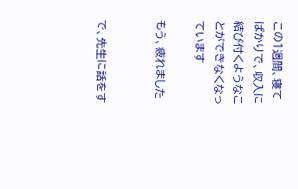この1週間、寝てばかりで、収入に結び付くようなことができなくなっています

もう、疲れました


で、先生に話をす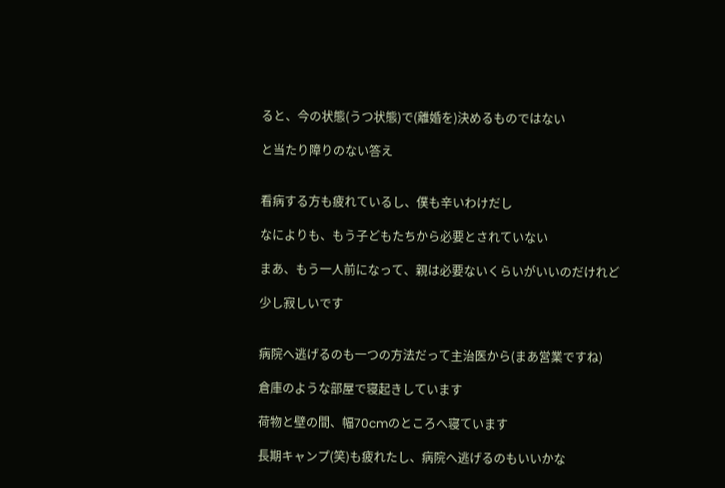ると、今の状態(うつ状態)で(離婚を)決めるものではない

と当たり障りのない答え


看病する方も疲れているし、僕も辛いわけだし

なによりも、もう子どもたちから必要とされていない

まあ、もう一人前になって、親は必要ないくらいがいいのだけれど

少し寂しいです


病院へ逃げるのも一つの方法だって主治医から(まあ営業ですね)

倉庫のような部屋で寝起きしています

荷物と壁の間、幅70cmのところへ寝ています

長期キャンプ(笑)も疲れたし、病院へ逃げるのもいいかな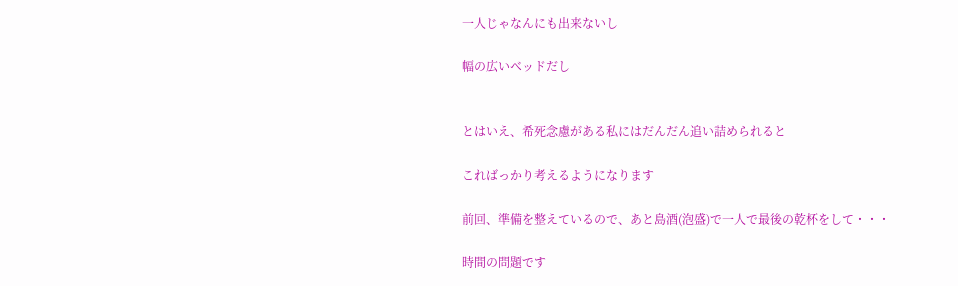一人じゃなんにも出来ないし

幅の広いベッドだし


とはいえ、希死念慮がある私にはだんだん追い詰められると

こればっかり考えるようになります

前回、準備を整えているので、あと島酒(泡盛)で一人で最後の乾杯をして・・・

時間の問題です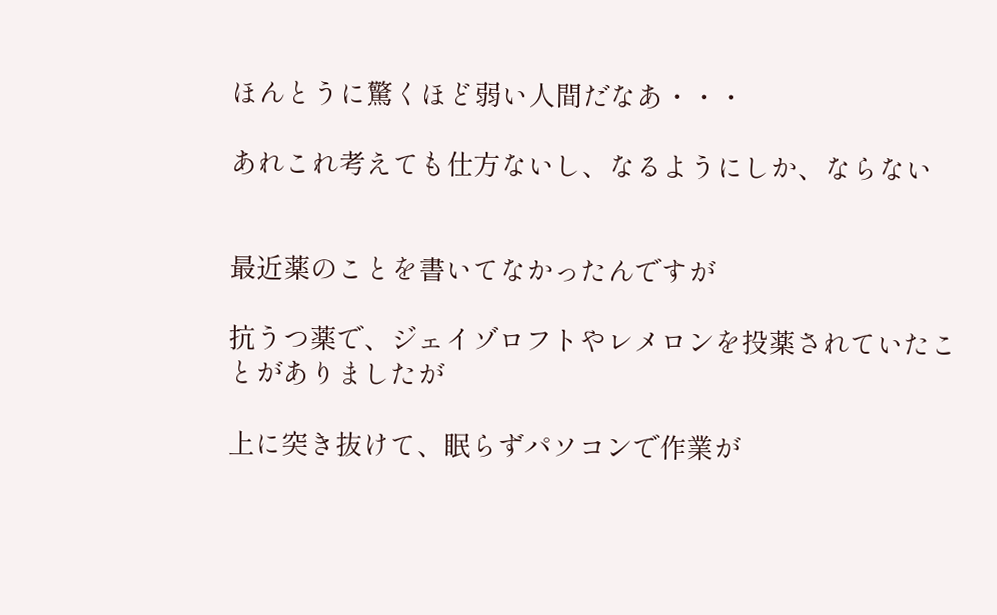ほんとうに驚くほど弱い人間だなあ・・・

あれこれ考えても仕方ないし、なるようにしか、ならない


最近薬のことを書いてなかったんですが

抗うつ薬で、ジェイゾロフトやレメロンを投薬されていたことがありましたが

上に突き抜けて、眠らずパソコンで作業が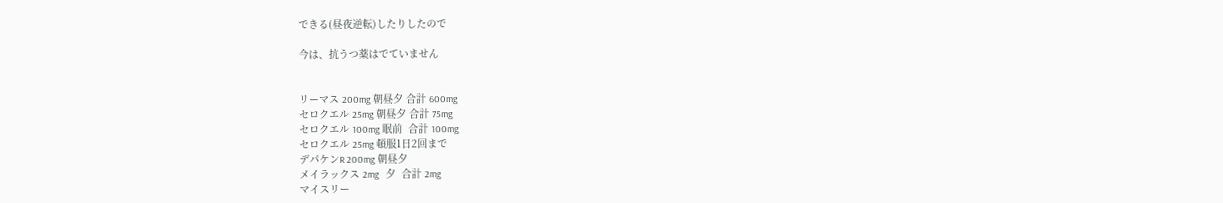できる(昼夜逆転)したりしたので

今は、抗うつ薬はでていません


リーマス 200mg 朝昼夕 合計 600mg
セロクエル 25mg 朝昼夕 合計 75mg
セロクエル 100mg 眠前  合計 100mg
セロクエル 25mg 頓服1日2回まで
デパケンR 200mg 朝昼夕
メイラックス 2mg   夕  合計 2mg
マイスリー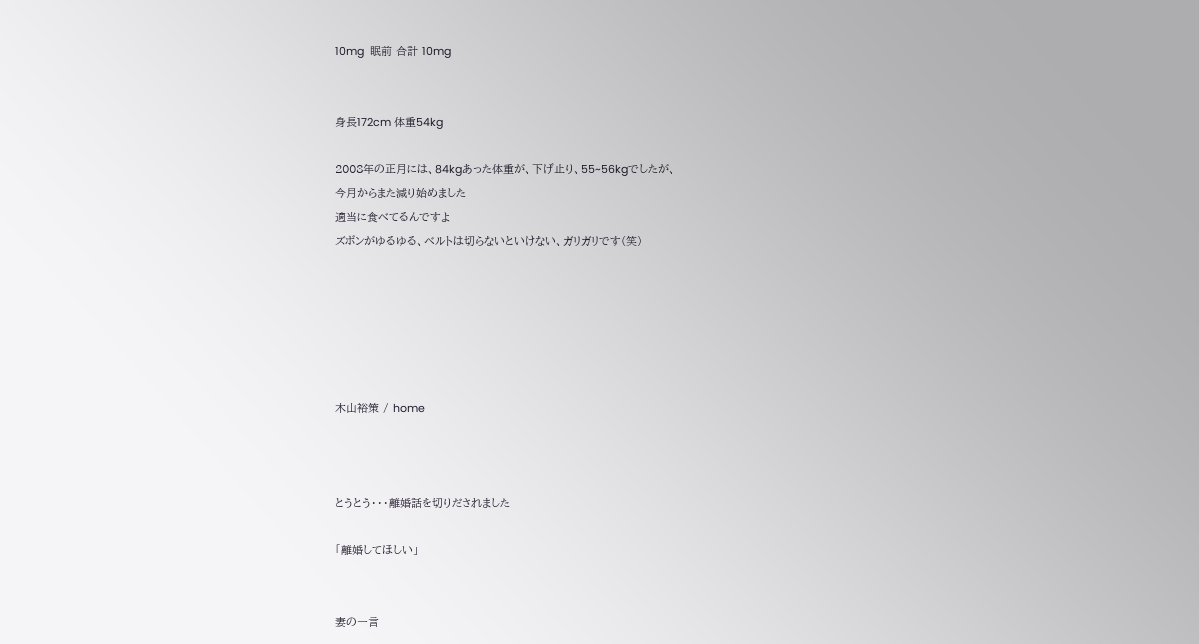10mg  眠前 合計 10mg


身長172cm 体重54kg

2008年の正月には、84kgあった体重が、下げ止り、55~56kgでしたが、
今月からまた減り始めました
適当に食べてるんですよ
ズボンがゆるゆる、ベルトは切らないといけない、ガリガリです(笑)






木山裕策 / home



とうとう・・・離婚話を切りだされました

「離婚してほしい」


妻の一言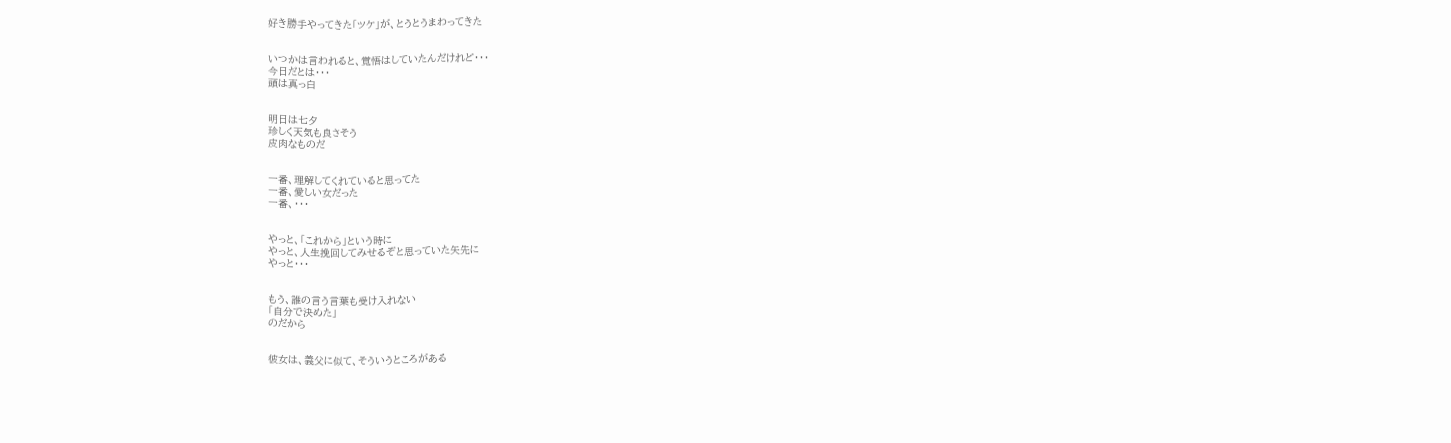好き勝手やってきた「ツケ」が、とうとうまわってきた


いつかは言われると、覚悟はしていたんだけれど・・・
今日だとは・・・
頭は真っ白


明日は七夕
珍しく天気も良さそう
皮肉なものだ


一番、理解してくれていると思ってた
一番、愛しい女だった
一番、・・・


やっと、「これから」という時に
やっと、人生挽回してみせるぞと思っていた矢先に
やっと・・・


もう、誰の言う言葉も受け入れない
「自分で決めた」
のだから


彼女は、義父に似て、そういうところがある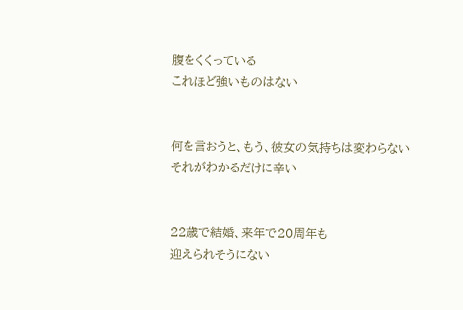腹をくくっている
これほど強いものはない


何を言おうと、もう、彼女の気持ちは変わらない
それがわかるだけに辛い


22歳で結婚、来年で20周年も
迎えられそうにない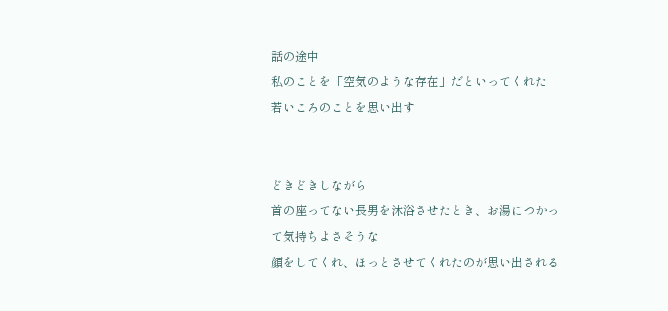話の途中
私のことを「空気のような存在」だといってくれた
若いころのことを思い出す


どきどきしながら
首の座ってない長男を沐浴させたとき、お湯につかって気持ちよさそうな
顔をしてくれ、ほっとさせてくれたのが思い出される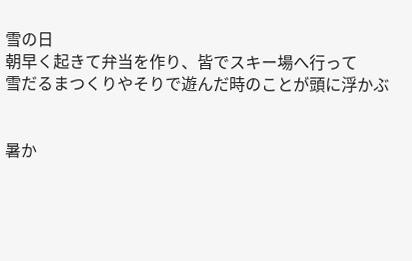雪の日
朝早く起きて弁当を作り、皆でスキー場へ行って
雪だるまつくりやそりで遊んだ時のことが頭に浮かぶ


暑か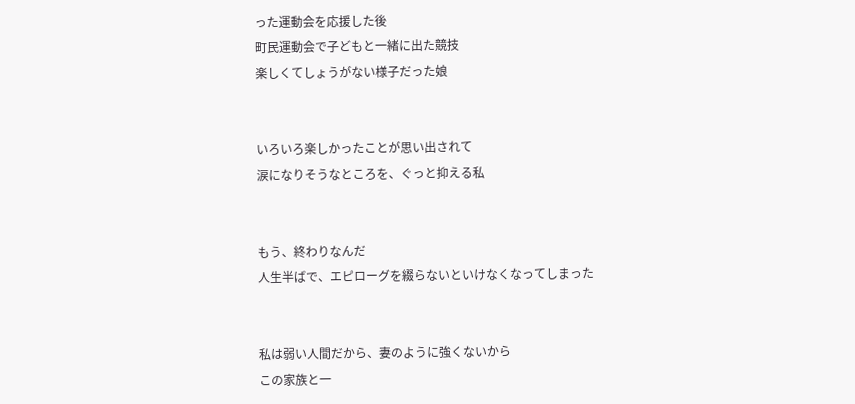った運動会を応援した後
町民運動会で子どもと一緒に出た競技
楽しくてしょうがない様子だった娘


いろいろ楽しかったことが思い出されて
涙になりそうなところを、ぐっと抑える私


もう、終わりなんだ
人生半ばで、エピローグを綴らないといけなくなってしまった


私は弱い人間だから、妻のように強くないから
この家族と一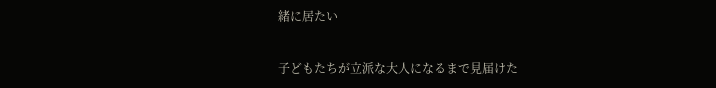緒に居たい


子どもたちが立派な大人になるまで見届けた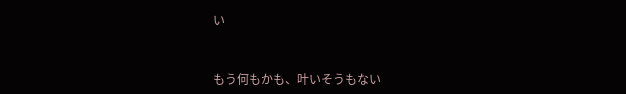い


もう何もかも、叶いそうもない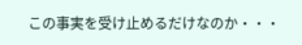この事実を受け止めるだけなのか・・・